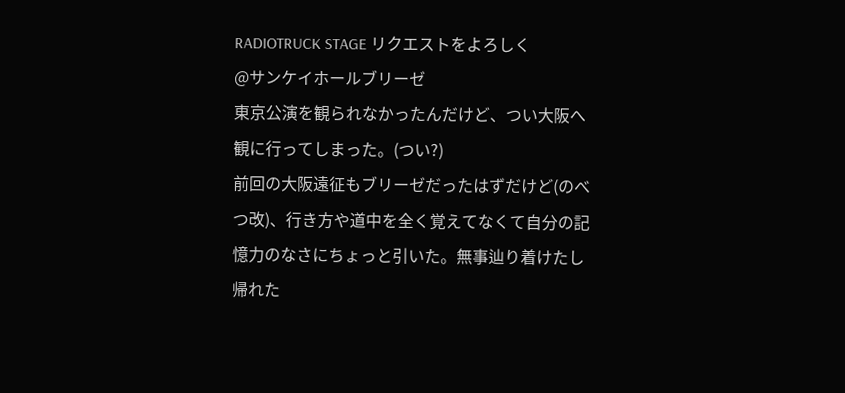RADIOTRUCK STAGE リクエストをよろしく
@サンケイホールブリーゼ
東京公演を観られなかったんだけど、つい大阪へ観に行ってしまった。(つい?)
前回の大阪遠征もブリーゼだったはずだけど(のべつ改)、行き方や道中を全く覚えてなくて自分の記憶力のなさにちょっと引いた。無事辿り着けたし帰れた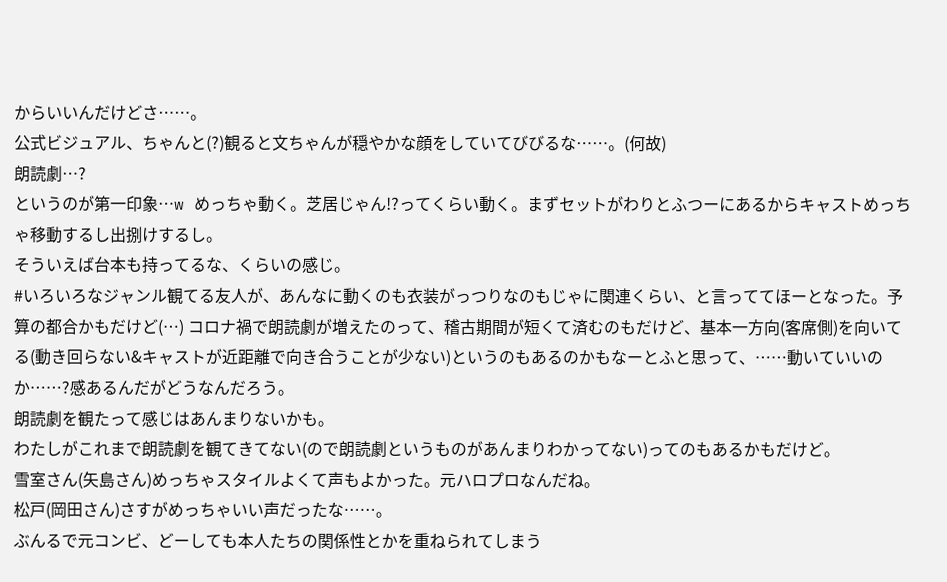からいいんだけどさ……。
公式ビジュアル、ちゃんと(?)観ると文ちゃんが穏やかな顔をしていてびびるな……。(何故)
朗読劇…?
というのが第一印象…w めっちゃ動く。芝居じゃん!?ってくらい動く。まずセットがわりとふつーにあるからキャストめっちゃ移動するし出捌けするし。
そういえば台本も持ってるな、くらいの感じ。
#いろいろなジャンル観てる友人が、あんなに動くのも衣装がっつりなのもじゃに関連くらい、と言っててほーとなった。予算の都合かもだけど(…) コロナ禍で朗読劇が増えたのって、稽古期間が短くて済むのもだけど、基本一方向(客席側)を向いてる(動き回らない&キャストが近距離で向き合うことが少ない)というのもあるのかもなーとふと思って、……動いていいのか……?感あるんだがどうなんだろう。
朗読劇を観たって感じはあんまりないかも。
わたしがこれまで朗読劇を観てきてない(ので朗読劇というものがあんまりわかってない)ってのもあるかもだけど。
雪室さん(矢島さん)めっちゃスタイルよくて声もよかった。元ハロプロなんだね。
松戸(岡田さん)さすがめっちゃいい声だったな……。
ぶんるで元コンビ、どーしても本人たちの関係性とかを重ねられてしまう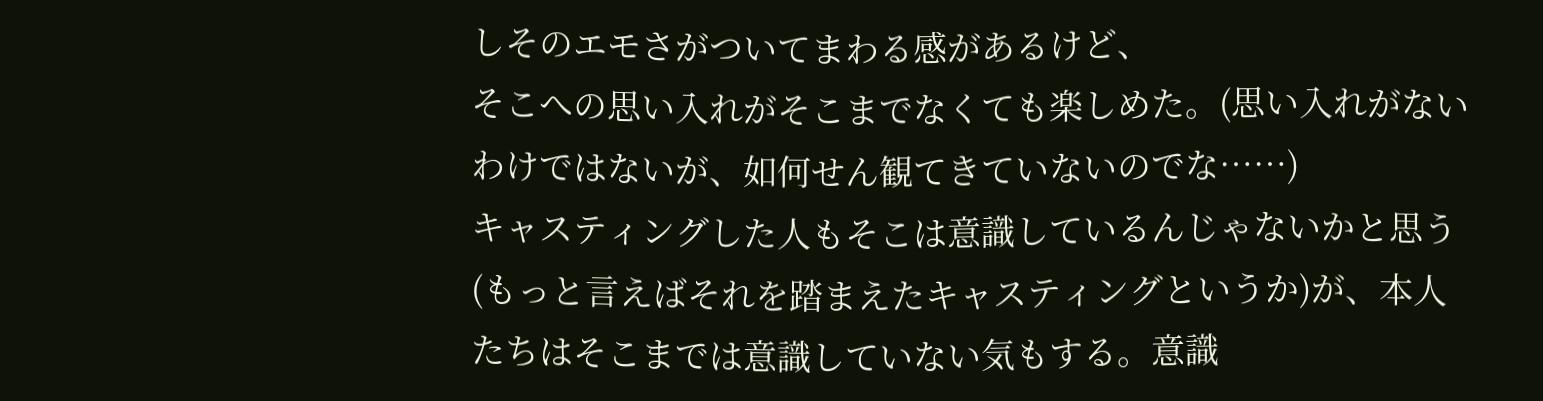しそのエモさがついてまわる感があるけど、
そこへの思い入れがそこまでなくても楽しめた。(思い入れがないわけではないが、如何せん観てきていないのでな……)
キャスティングした人もそこは意識しているんじゃないかと思う(もっと言えばそれを踏まえたキャスティングというか)が、本人たちはそこまでは意識していない気もする。意識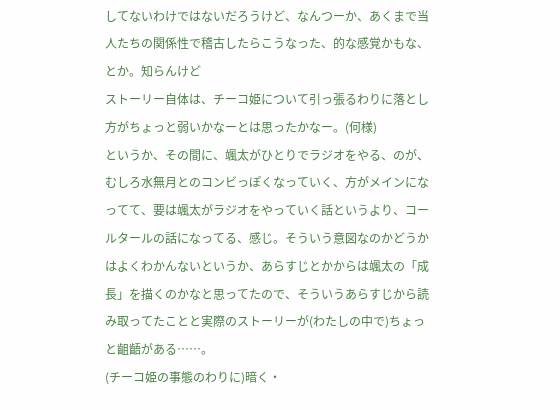してないわけではないだろうけど、なんつーか、あくまで当人たちの関係性で稽古したらこうなった、的な感覚かもな、とか。知らんけど
ストーリー自体は、チーコ姫について引っ張るわりに落とし方がちょっと弱いかなーとは思ったかなー。(何様)
というか、その間に、颯太がひとりでラジオをやる、のが、むしろ水無月とのコンビっぽくなっていく、方がメインになってて、要は颯太がラジオをやっていく話というより、コールタールの話になってる、感じ。そういう意図なのかどうかはよくわかんないというか、あらすじとかからは颯太の「成長」を描くのかなと思ってたので、そういうあらすじから読み取ってたことと実際のストーリーが(わたしの中で)ちょっと齟齬がある……。
(チーコ姫の事態のわりに)暗く・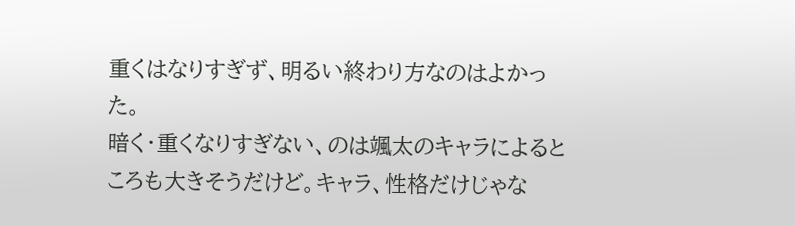重くはなりすぎず、明るい終わり方なのはよかった。
暗く・重くなりすぎない、のは颯太のキャラによるところも大きそうだけど。キャラ、性格だけじゃな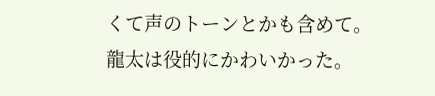くて声のトーンとかも含めて。
龍太は役的にかわいかった。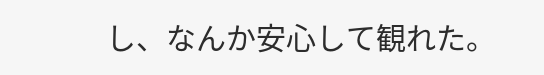し、なんか安心して観れた。